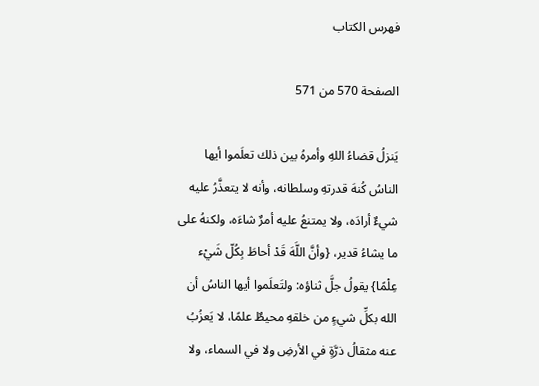فهرس الكتاب

الصفحة 570 من 571

يَنزلُ قضاءُ اللهِ وأمرهُ بين ذلك تعلَموا أيها الناسُ كُنهَ قدرتهِ وسلطانه، وأنه لا يتعذَّرُ عليه شيءٌ أرادَه، ولا يمتنعُ عليه أمرٌ شاءَه، ولكنهُ على ما يشاءُ قدير، {وأنَّ اللَّهَ قَدْ أحاطَ بِكُلّ شَيْء عِلْمًا} يقولُ جلَّ ثناؤه: ولتَعلَموا أيها الناسُ أن الله بكلِّ شيءٍ من خلقهِ محيطٌ علمًا، لا يَعزُبُ عنه مثقالُ ذرَّةٍ في الأرضِ ولا في السماء، ولا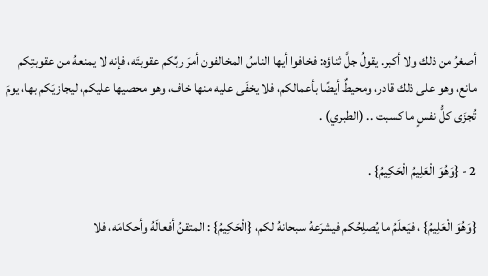أصغرُ من ذلك ولا أكبر. يقولُ جلَّ ثناؤه: فخافوا أيها الناسُ المخالفون أمرَ ربِّكم عقوبتَه، فإنه لا يمنعهُ من عقوبتِكم مانع، وهو على ذلك قادر، ومحيطٌ أيضًا بأعمالكم، فلا يخفَى عليه منها خاف، وهو محصيها عليكم، ليجازيَكم بها، يومَ تُجزَى كلُّ نفسٍ ما كسبت .. (الطبري) .

2 - {وَهُوَ الْعَلِيمُ الْحَكِيمُ} .

{وَهُوَ الْعَلِيمُ} ، فيَعلَمُ ما يُصلِحُكم فيشرَعهُ سبحانهُ لكم، {الْحَكِيمُ} : المتقنُ أفعالَهُ وأحكامَه، فلا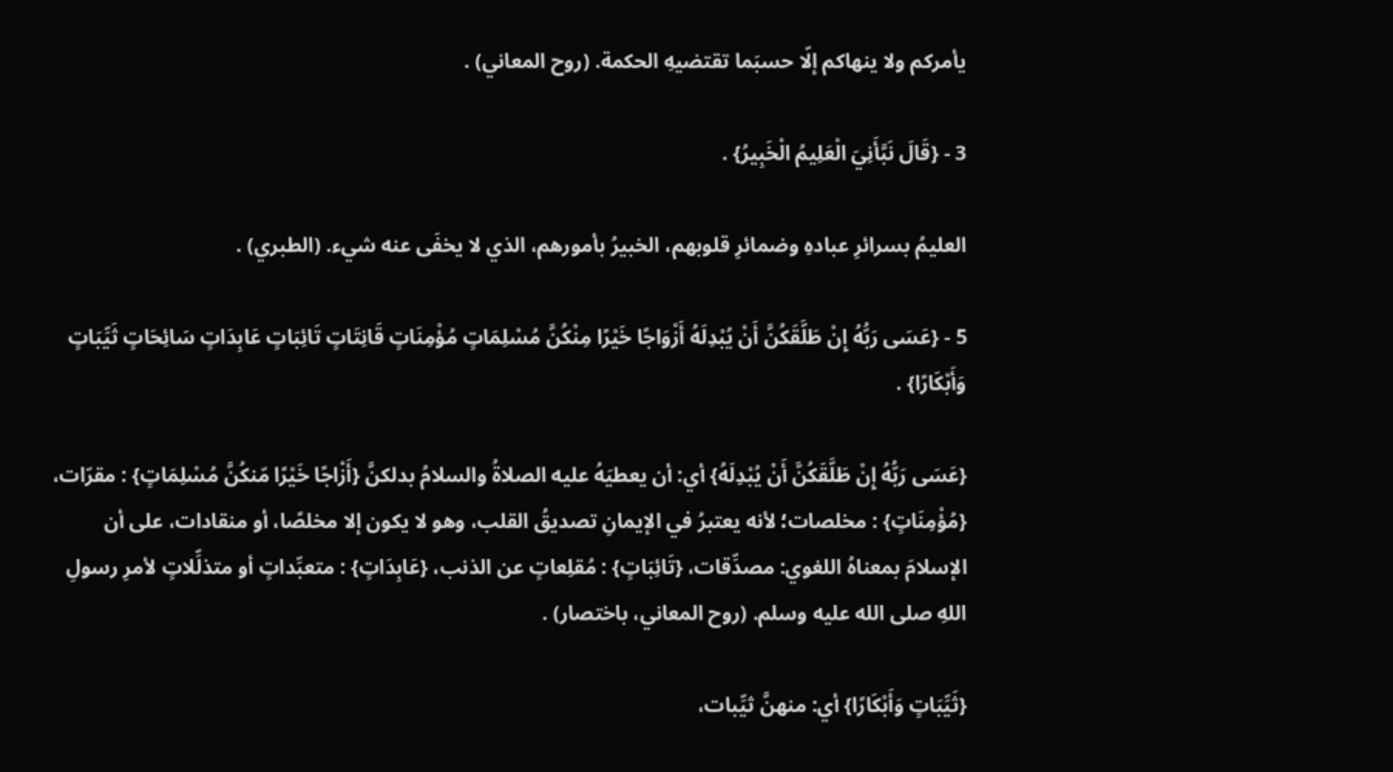يأمركم ولا ينهاكم إلّا حسبَما تقتضيهِ الحكمة. (روح المعاني) .

3 - {قَالَ نَبَّأَنِيَ الْعَلِيمُ الْخَبِيرُ} .

العليمُ بسرائرِ عبادهِ وضمائرِ قلوبهم، الخبيرُ بأمورهم، الذي لا يخفَى عنه شيء. (الطبري) .

5 - {عَسَى رَبُّهُ إِنْ طَلَّقَكُنَّ أَنْ يُبْدِلَهُ أَزْوَاجًا خَيْرًا مِنْكُنَّ مُسْلِمَاتٍ مُؤْمِنَاتٍ قَانِتَاتٍ تَائِبَاتٍ عَابِدَاتٍ سَائِحَاتٍ ثَيِّبَاتٍ وَأَبْكَارًا} .

{عَسَى رَبُّهُ إِنْ طَلَّقَكُنَّ أَنْ يُبْدِلَهُ} أي: أن يعطيَهُ عليه الصلاةُ والسلامُ بدلكنَّ {أَزْاجًا خَيْرًا مّنكُنَّ مُسْلِمَاتٍ} : مقرّات، {مُؤْمِنَاتٍ} : مخلصات؛ لأنه يعتبرُ في الإيمانِ تصديقُ القلب، وهو لا يكون إلا مخلصًا، أو منقادات، على أن الإسلامَ بمعناهُ اللغوي: مصدِّقات، {تَائِبَاتٍ} : مُقلِعاتٍ عن الذنب، {عَابِدَاتٍ} : متعبِّداتٍ أو متذلِّلاتٍ لأمرِ رسولِ اللهِ صلى الله عليه وسلم. (روح المعاني، باختصار) .

{ثَيِّبَاتٍ وَأَبْكَارًا} أي: منهنَّ ثيِّبات،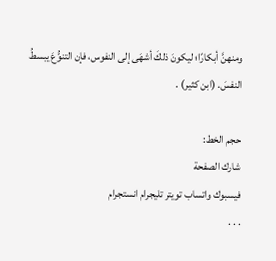ومنهنَّ أبكارًا؛ ليكونَ ذلكَ أشهَى إلى النفوس، فإن التنوُّعَ يبسطُ النفسَ. (ابن كثير) .

حجم الخط:
شارك الصفحة
فيسبوك واتساب تويتر تليجرام انستجرام
. . .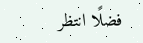فضلًا انتظر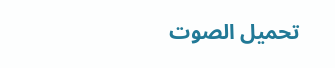تحميل الصوت